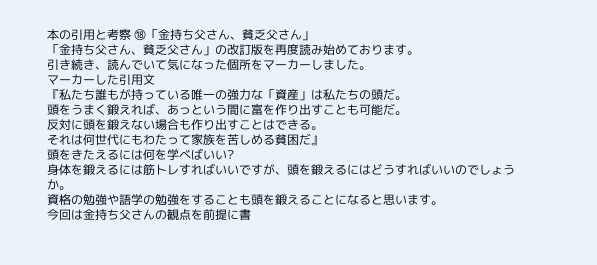本の引用と考察 ⑱「金持ち父さん、貧乏父さん」
「金持ち父さん、貧乏父さん」の改訂版を再度読み始めております。
引き続き、読んでいて気になった個所をマーカーしました。
マーカーした引用文
『私たち誰もが持っている唯一の強力な「資産」は私たちの頭だ。
頭をうまく鍛えれば、あっという間に富を作り出すことも可能だ。
反対に頭を鍛えない場合も作り出すことはできる。
それは何世代にもわたって家族を苦しめる貧困だ』
頭をきたえるには何を学べばいい?
身体を鍛えるには筋トレすればいいですが、頭を鍛えるにはどうすればいいのでしょうか。
資格の勉強や語学の勉強をすることも頭を鍛えることになると思います。
今回は金持ち父さんの観点を前提に書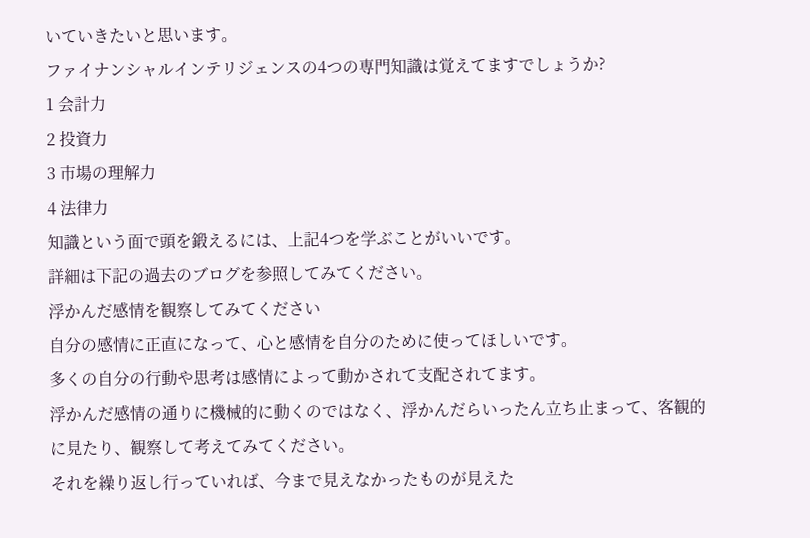いていきたいと思います。
ファイナンシャルインテリジェンスの4つの専門知識は覚えてますでしょうか?
1 会計力
2 投資力
3 市場の理解力
4 法律力
知識という面で頭を鍛えるには、上記4つを学ぶことがいいです。
詳細は下記の過去のブログを参照してみてください。
浮かんだ感情を観察してみてください
自分の感情に正直になって、心と感情を自分のために使ってほしいです。
多くの自分の行動や思考は感情によって動かされて支配されてます。
浮かんだ感情の通りに機械的に動くのではなく、浮かんだらいったん立ち止まって、客観的に見たり、観察して考えてみてください。
それを繰り返し行っていれば、今まで見えなかったものが見えた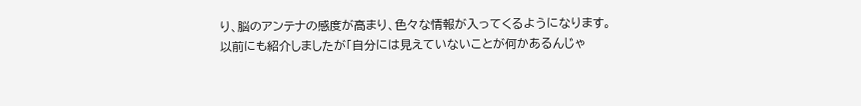り、脳のアンテナの感度が高まり、色々な情報が入ってくるようになります。
以前にも紹介しましたが「自分には見えていないことが何かあるんじゃ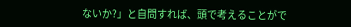ないか?」と自問すれば、頭で考えることがで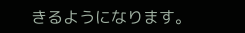きるようになります。